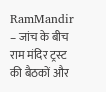RamMandir – जांच के बीच राम मंदिर ट्रस्ट की बैठकों और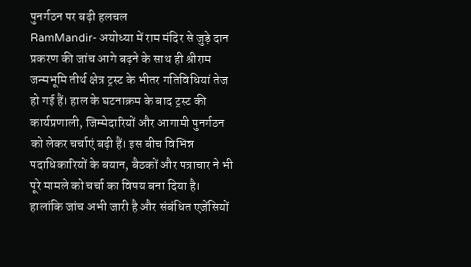पुनर्गठन पर बढ़ी हलचल
RamMandir- अयोध्या में राम मंदिर से जुड़े दान प्रकरण की जांच आगे बढ़ने के साथ ही श्रीराम जन्मभूमि तीर्थ क्षेत्र ट्रस्ट के भीतर गतिविधियां तेज हो गई हैं। हाल के घटनाक्रम के बाद ट्रस्ट की कार्यप्रणाली, जिम्मेदारियों और आगामी पुनर्गठन को लेकर चर्चाएं बढ़ी हैं। इस बीच विभिन्न पदाधिकारियों के बयान, बैठकों और पत्राचार ने भी पूरे मामले को चर्चा का विषय बना दिया है। हालांकि जांच अभी जारी है और संबंधित एजेंसियों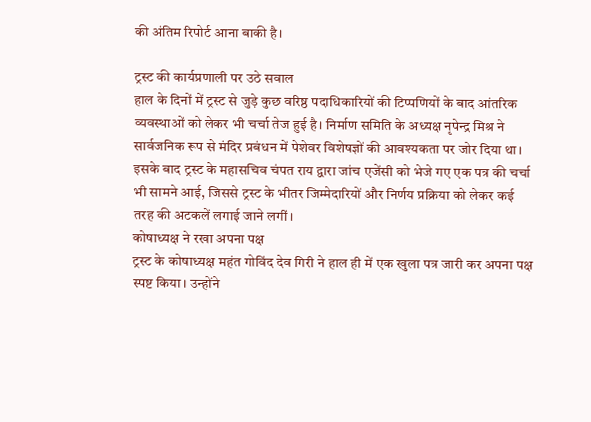की अंतिम रिपोर्ट आना बाकी है।

ट्रस्ट की कार्यप्रणाली पर उठे सवाल
हाल के दिनों में ट्रस्ट से जुड़े कुछ वरिष्ठ पदाधिकारियों की टिप्पणियों के बाद आंतरिक व्यवस्थाओं को लेकर भी चर्चा तेज हुई है। निर्माण समिति के अध्यक्ष नृपेन्द्र मिश्र ने सार्वजनिक रूप से मंदिर प्रबंधन में पेशेवर विशेषज्ञों की आवश्यकता पर जोर दिया था। इसके बाद ट्रस्ट के महासचिव चंपत राय द्वारा जांच एजेंसी को भेजे गए एक पत्र की चर्चा भी सामने आई, जिससे ट्रस्ट के भीतर जिम्मेदारियों और निर्णय प्रक्रिया को लेकर कई तरह की अटकलें लगाई जाने लगीं।
कोषाध्यक्ष ने रखा अपना पक्ष
ट्रस्ट के कोषाध्यक्ष महंत गोविंद देव गिरी ने हाल ही में एक खुला पत्र जारी कर अपना पक्ष स्पष्ट किया। उन्होंने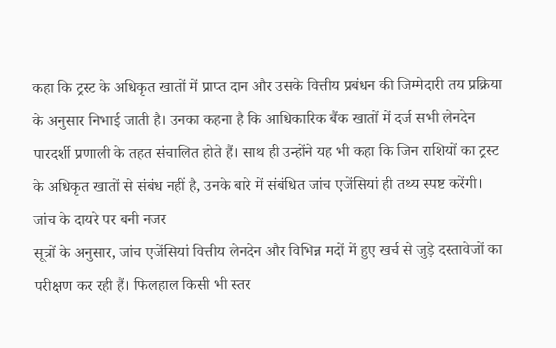कहा कि ट्रस्ट के अधिकृत खातों में प्राप्त दान और उसके वित्तीय प्रबंधन की जिम्मेदारी तय प्रक्रिया के अनुसार निभाई जाती है। उनका कहना है कि आधिकारिक बैंक खातों में दर्ज सभी लेनदेन पारदर्शी प्रणाली के तहत संचालित होते हैं। साथ ही उन्होंने यह भी कहा कि जिन राशियों का ट्रस्ट के अधिकृत खातों से संबंध नहीं है, उनके बारे में संबंधित जांच एजेंसियां ही तथ्य स्पष्ट करेंगी।
जांच के दायरे पर बनी नजर
सूत्रों के अनुसार, जांच एजेंसियां वित्तीय लेनदेन और विभिन्न मदों में हुए खर्च से जुड़े दस्तावेजों का परीक्षण कर रही हैं। फिलहाल किसी भी स्तर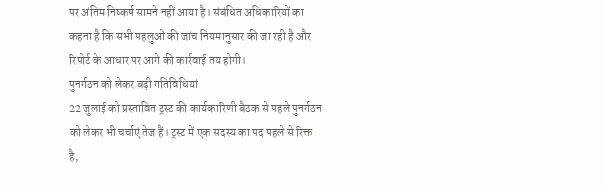पर अंतिम निष्कर्ष सामने नहीं आया है। संबंधित अधिकारियों का कहना है कि सभी पहलुओं की जांच नियमानुसार की जा रही है और रिपोर्ट के आधार पर आगे की कार्रवाई तय होगी।
पुनर्गठन को लेकर बढ़ी गतिविधियां
22 जुलाई को प्रस्तावित ट्रस्ट की कार्यकारिणी बैठक से पहले पुनर्गठन को लेकर भी चर्चाएं तेज हैं। ट्रस्ट में एक सदस्य का पद पहले से रिक्त है,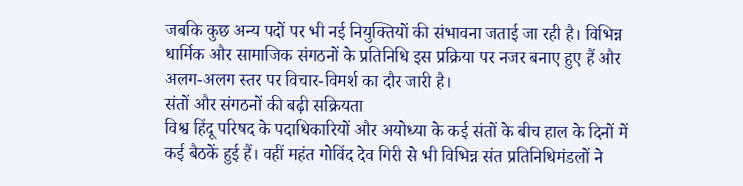जबकि कुछ अन्य पदों पर भी नई नियुक्तियों की संभावना जताई जा रही है। विभिन्न धार्मिक और सामाजिक संगठनों के प्रतिनिधि इस प्रक्रिया पर नजर बनाए हुए हैं और अलग-अलग स्तर पर विचार-विमर्श का दौर जारी है।
संतों और संगठनों की बढ़ी सक्रियता
विश्व हिंदू परिषद के पदाधिकारियों और अयोध्या के कई संतों के बीच हाल के दिनों में कई बैठकें हुई हैं। वहीं महंत गोविंद देव गिरी से भी विभिन्न संत प्रतिनिधिमंडलों ने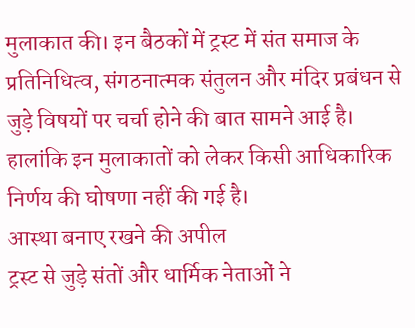मुलाकात की। इन बैठकों में ट्रस्ट में संत समाज के प्रतिनिधित्व, संगठनात्मक संतुलन और मंदिर प्रबंधन से जुड़े विषयों पर चर्चा होने की बात सामने आई है। हालांकि इन मुलाकातों को लेकर किसी आधिकारिक निर्णय की घोषणा नहीं की गई है।
आस्था बनाए रखने की अपील
ट्रस्ट से जुड़े संतों और धार्मिक नेताओं ने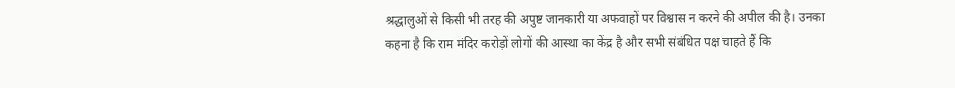श्रद्धालुओं से किसी भी तरह की अपुष्ट जानकारी या अफवाहों पर विश्वास न करने की अपील की है। उनका कहना है कि राम मंदिर करोड़ों लोगों की आस्था का केंद्र है और सभी संबंधित पक्ष चाहते हैं कि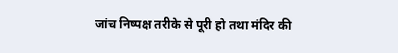जांच निष्पक्ष तरीके से पूरी हो तथा मंदिर की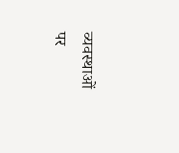व्यवस्थाओं पर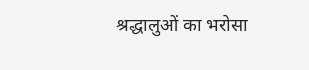श्रद्धालुओं का भरोसा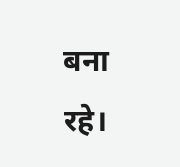बना रहे।